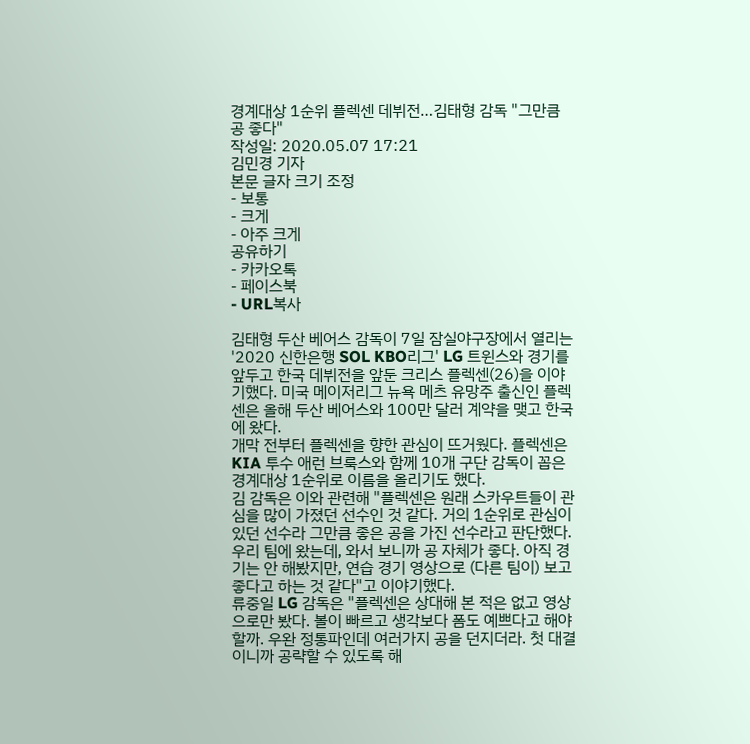경계대상 1순위 플렉센 데뷔전…김태형 감독 "그만큼 공 좋다"
작성일: 2020.05.07 17:21
김민경 기자
본문 글자 크기 조정
- 보통
- 크게
- 아주 크게
공유하기
- 카카오톡
- 페이스북
- URL복사

김태형 두산 베어스 감독이 7일 잠실야구장에서 열리는 '2020 신한은행 SOL KBO리그' LG 트윈스와 경기를 앞두고 한국 데뷔전을 앞둔 크리스 플렉센(26)을 이야기했다. 미국 메이저리그 뉴욕 메츠 유망주 출신인 플렉센은 올해 두산 베어스와 100만 달러 계약을 맺고 한국에 왔다.
개막 전부터 플렉센을 향한 관심이 뜨거웠다. 플렉센은 KIA 투수 애런 브룩스와 함께 10개 구단 감독이 꼽은 경계대상 1순위로 이름을 올리기도 했다.
김 감독은 이와 관련해 "플렉센은 원래 스카우트들이 관심을 많이 가졌던 선수인 것 같다. 거의 1순위로 관심이 있던 선수라 그만큼 좋은 공을 가진 선수라고 판단했다. 우리 팀에 왔는데, 와서 보니까 공 자체가 좋다. 아직 경기는 안 해봤지만, 연습 경기 영상으로 (다른 팀이) 보고 좋다고 하는 것 같다"고 이야기했다.
류중일 LG 감독은 "플렉센은 상대해 본 적은 없고 영상으로만 봤다. 볼이 빠르고 생각보다 폼도 예쁘다고 해야 할까. 우완 정통파인데 여러가지 공을 던지더라. 첫 대결이니까 공략할 수 있도록 해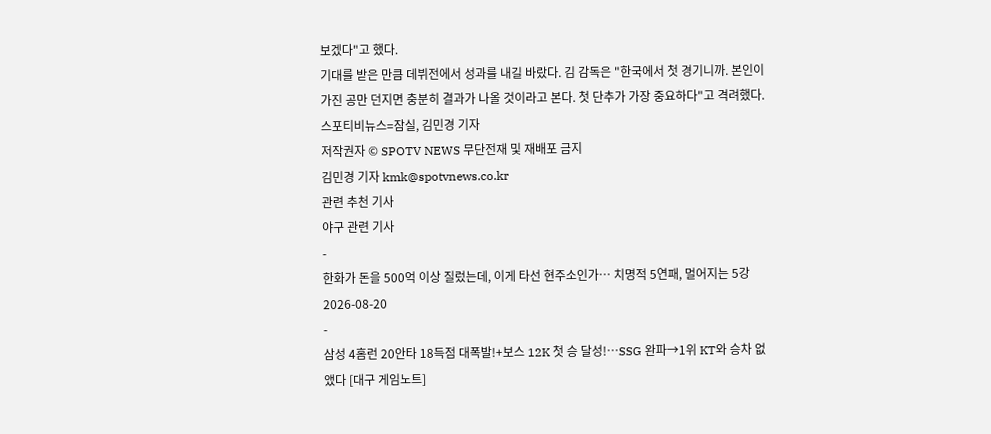보겠다"고 했다.
기대를 받은 만큼 데뷔전에서 성과를 내길 바랐다. 김 감독은 "한국에서 첫 경기니까. 본인이 가진 공만 던지면 충분히 결과가 나올 것이라고 본다. 첫 단추가 가장 중요하다"고 격려했다.
스포티비뉴스=잠실, 김민경 기자
저작권자 © SPOTV NEWS 무단전재 및 재배포 금지
김민경 기자 kmk@spotvnews.co.kr
관련 추천 기사
야구 관련 기사
-
한화가 돈을 500억 이상 질렀는데, 이게 타선 현주소인가… 치명적 5연패, 멀어지는 5강
2026-08-20
-
삼성 4홈런 20안타 18득점 대폭발!+보스 12K 첫 승 달성!…SSG 완파→1위 KT와 승차 없앴다 [대구 게임노트]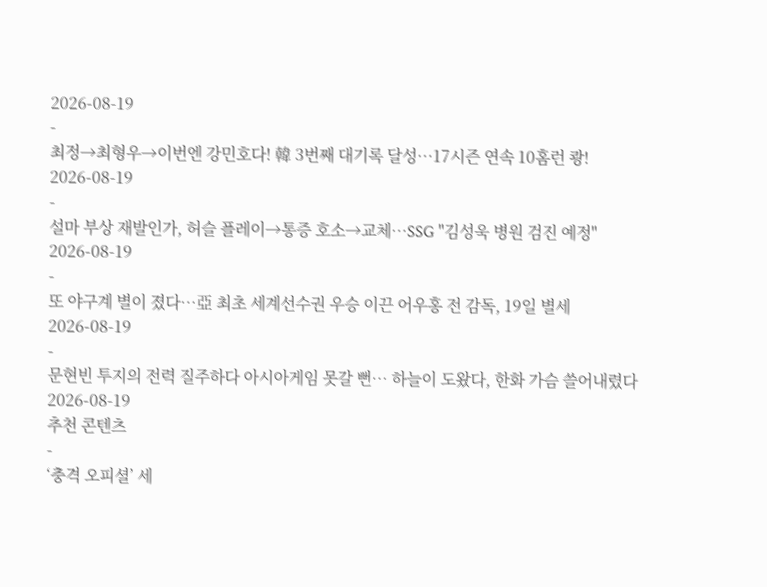2026-08-19
-
최정→최형우→이번엔 강민호다! 韓 3번째 대기록 달성…17시즌 연속 10홈런 쾅!
2026-08-19
-
설마 부상 재발인가, 허슬 플레이→통증 호소→교체…SSG "김성욱 병원 검진 예정"
2026-08-19
-
또 야구계 별이 졌다…亞 최초 세계선수권 우승 이끈 어우홍 전 감독, 19일 별세
2026-08-19
-
문현빈 투지의 전력 질주하다 아시아게임 못갈 뻔… 하늘이 도왔다, 한화 가슴 쓸어내렸다
2026-08-19
추천 콘텐츠
-
‘충격 오피셜’ 세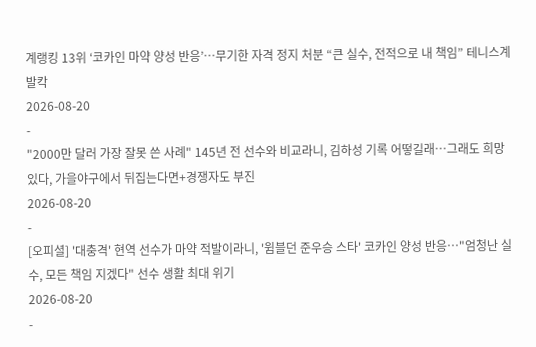계랭킹 13위 ‘코카인 마약 양성 반응’…무기한 자격 정지 처분 “큰 실수, 전적으로 내 책임” 테니스계 발칵
2026-08-20
-
"2000만 달러 가장 잘못 쓴 사례" 145년 전 선수와 비교라니, 김하성 기록 어떻길래…그래도 희망 있다, 가을야구에서 뒤집는다면+경쟁자도 부진
2026-08-20
-
[오피셜] '대충격' 현역 선수가 마약 적발이라니, '윔블던 준우승 스타' 코카인 양성 반응…"엄청난 실수, 모든 책임 지겠다" 선수 생활 최대 위기
2026-08-20
-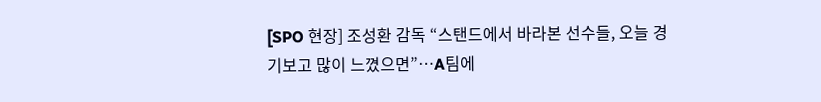[SPO 현장] 조성환 감독 “스탠드에서 바라본 선수들, 오늘 경기보고 많이 느꼈으면”…A팀에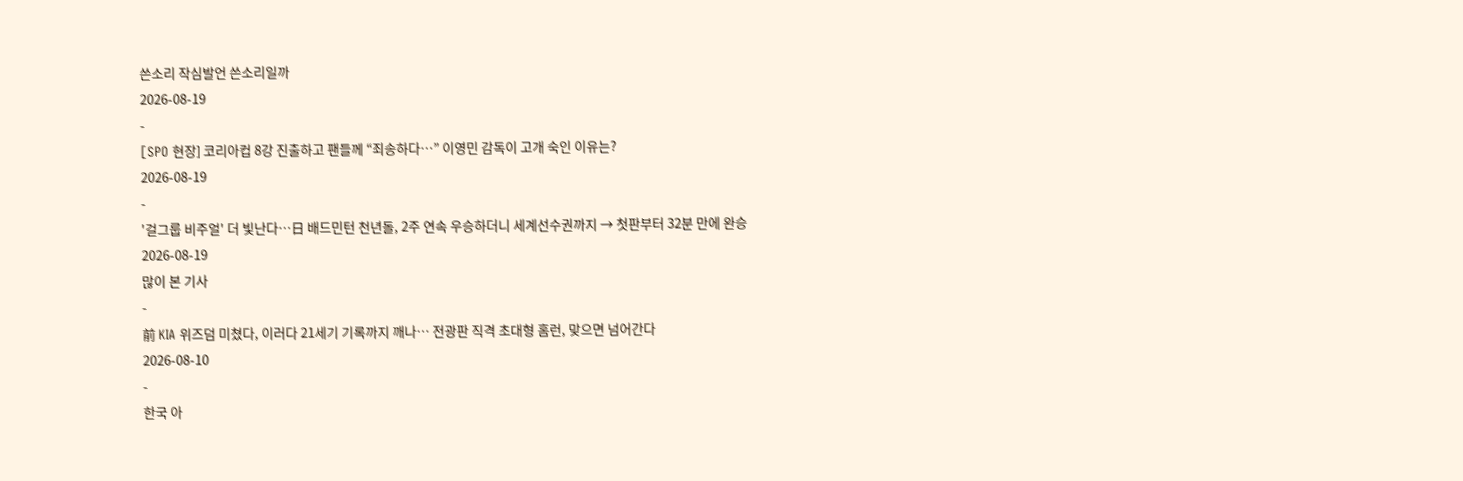쓴소리 작심발언 쓴소리일까
2026-08-19
-
[SPO 현장] 코리아컵 8강 진출하고 팬들께 “죄송하다…” 이영민 감독이 고개 숙인 이유는?
2026-08-19
-
'걸그룹 비주얼' 더 빛난다…日 배드민턴 천년돌, 2주 연속 우승하더니 세계선수권까지 → 첫판부터 32분 만에 완승
2026-08-19
많이 본 기사
-
前 KIA 위즈덤 미쳤다, 이러다 21세기 기록까지 깨나… 전광판 직격 초대형 홈런, 맞으면 넘어간다
2026-08-10
-
한국 아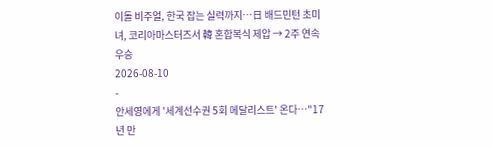이돌 비주얼, 한국 잡는 실력까지…日 배드민턴 초미녀, 코리아마스터즈서 韓 혼합복식 제압 → 2주 연속 우승
2026-08-10
-
안세영에게 '세계선수권 5회 메달리스트' 온다…"17년 만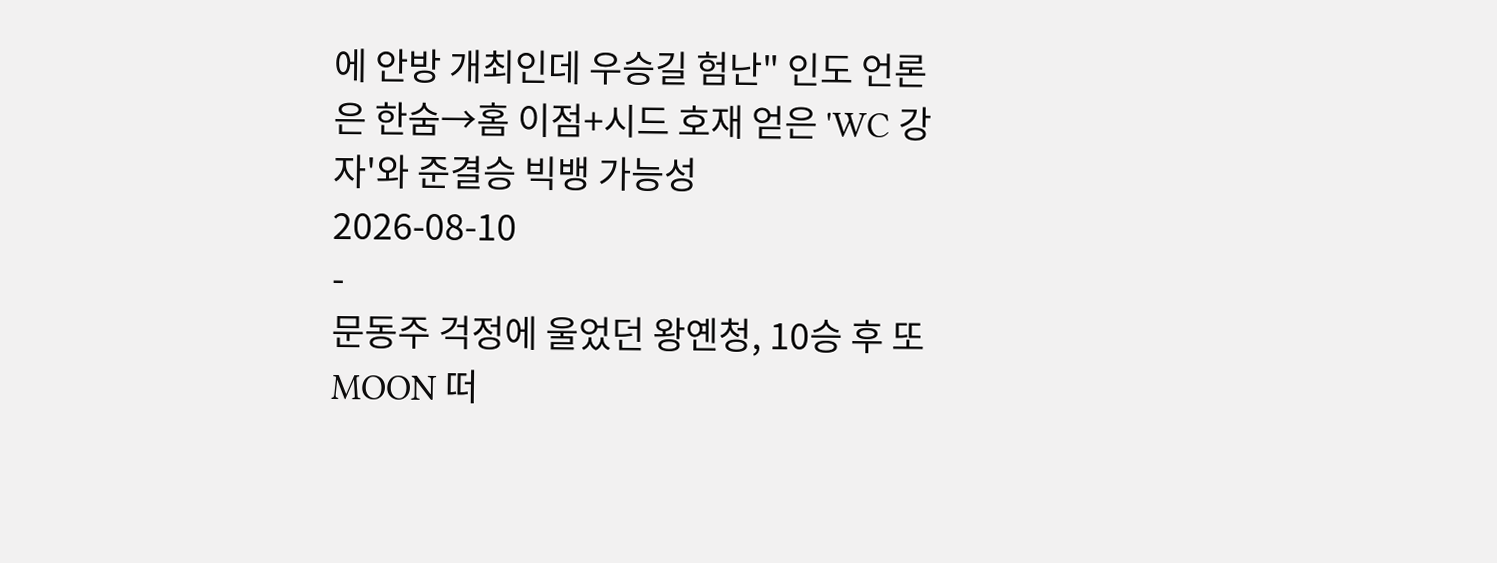에 안방 개최인데 우승길 험난" 인도 언론은 한숨→홈 이점+시드 호재 얻은 'WC 강자'와 준결승 빅뱅 가능성
2026-08-10
-
문동주 걱정에 울었던 왕옌청, 10승 후 또 MOON 떠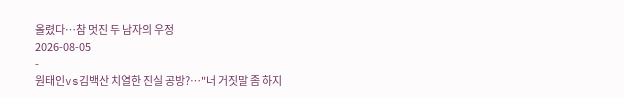올렸다…참 멋진 두 남자의 우정
2026-08-05
-
원태인vs김백산 치열한 진실 공방?…"너 거짓말 좀 하지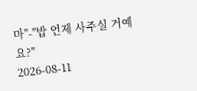마"-"밥 언제 사주실 거예요?"
2026-08-11